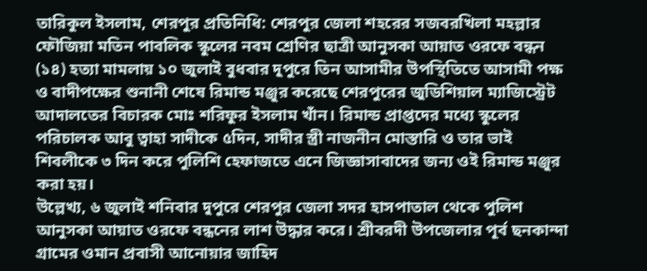তারিকুল ইসলাম, শেরপুর প্রতিনিধি: শেরপুর জেলা শহরের সজবরখিলা মহল্লার ফৌজিয়া মতিন পাবলিক স্কুলের নবম শ্রেণির ছাত্রী আনুসকা আয়াত ওরফে বন্ধন (১৪) হত্যা মামলায় ১০ জুলাই বুধবার দুপুরে তিন আসামীর উপস্থিতিতে আসামী পক্ষ ও বাদীপক্ষের শুনানী শেষে রিমান্ড মঞ্জুর করেছে শেরপুরের জুডিশিয়াল ম্যাজিস্ট্রেট আদালতের বিচারক মোঃ শরিফুর ইসলাম খাঁন। রিমান্ড প্রাপ্তদের মধ্যে স্কুলের পরিচালক আবু ত্বাহা সাদীকে ৫দিন, সাদীর স্ত্রী নাজনীন মোস্তারি ও তার ভাই শিবলীকে ৩ দিন করে পুলিশি হেফাজতে এনে জিজ্ঞাসাবাদের জন্য ওই রিমান্ড মঞ্জুর করা হয়।
উল্লেখ্য, ৬ জুলাই শনিবার দুপুরে শেরপুর জেলা সদর হাসপাতাল থেকে পুলিশ আনুসকা আয়াত ওরফে বন্ধনের লাশ উদ্ধার করে। শ্রীবরদী উপজেলার পূর্ব ছনকান্দা গ্রামের ওমান প্রবাসী আনোয়ার জাহিদ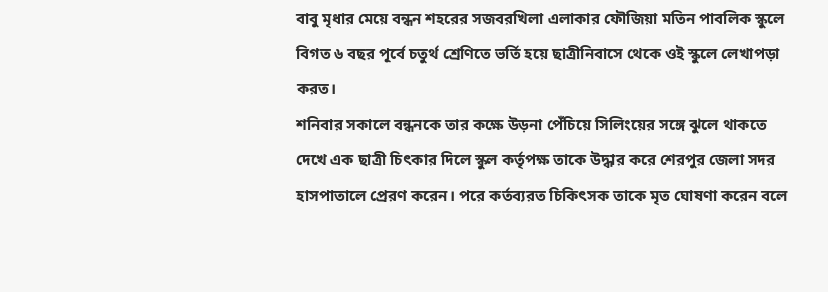বাবু মৃধার মেয়ে বন্ধন শহরের সজবরখিলা এলাকার ফৌজিয়া মতিন পাবলিক স্কুলে বিগত ৬ বছর পূর্বে চতুর্থ শ্রেণিতে ভর্তি হয়ে ছাত্রীনিবাসে থেকে ওই স্কুলে লেখাপড়া করত।
শনিবার সকালে বন্ধনকে তার কক্ষে উড়না পেঁচিয়ে সিলিংয়ের সঙ্গে ঝুলে থাকতে দেখে এক ছাত্রী চিৎকার দিলে স্কুল কর্তৃপক্ষ তাকে উদ্ধার করে শেরপুর জেলা সদর হাসপাতালে প্রেরণ করেন। পরে কর্তব্যরত চিকিৎসক তাকে মৃত ঘোষণা করেন বলে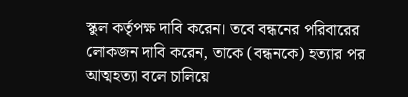স্কুল কর্তৃপক্ষ দাবি করেন। তবে বন্ধনের পরিবারের লোকজন দাবি করেন, তাকে (বন্ধনকে) হত্যার পর আত্মহত্যা বলে চালিয়ে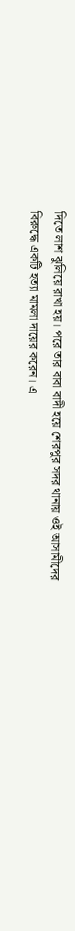দিতে লাশ ঝুলিয়ে রাখা হয়। পরে তার বাবা বাদী হয়ে শেরপুর সদর থানায় ওই আসামীদের বিরুদ্ধে একটি হত্যা মামলা দায়ের করেন। এ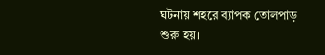ঘটনায় শহরে ব্যাপক তোলপাড় শুরু হয়।